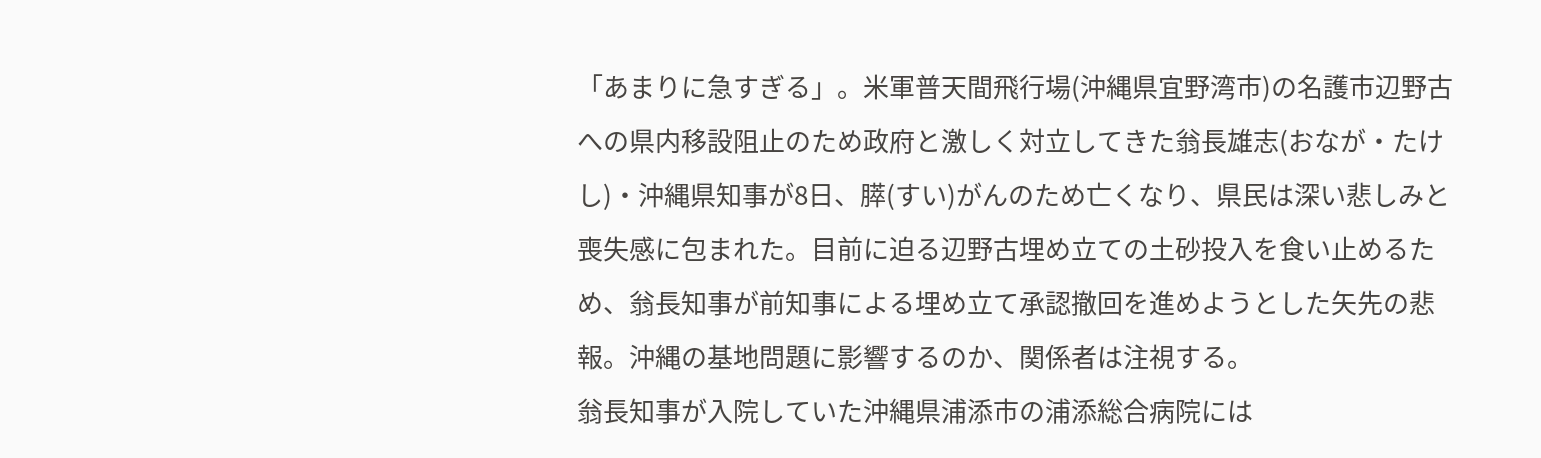「あまりに急すぎる」。米軍普天間飛行場(沖縄県宜野湾市)の名護市辺野古への県内移設阻止のため政府と激しく対立してきた翁長雄志(おなが・たけし)・沖縄県知事が8日、膵(すい)がんのため亡くなり、県民は深い悲しみと喪失感に包まれた。目前に迫る辺野古埋め立ての土砂投入を食い止めるため、翁長知事が前知事による埋め立て承認撤回を進めようとした矢先の悲報。沖縄の基地問題に影響するのか、関係者は注視する。
翁長知事が入院していた沖縄県浦添市の浦添総合病院には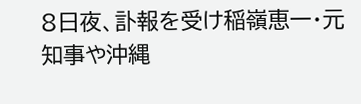8日夜、訃報を受け稲嶺恵一・元知事や沖縄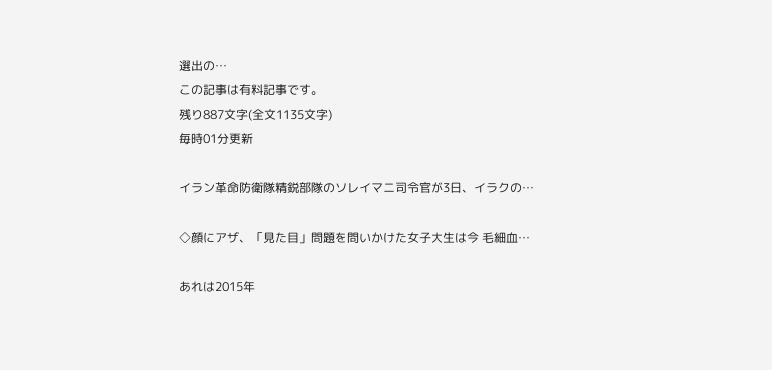選出の…
この記事は有料記事です。
残り887文字(全文1135文字)
毎時01分更新

イラン革命防衛隊精鋭部隊のソレイマニ司令官が3日、イラクの…

◇顔にアザ、「見た目」問題を問いかけた女子大生は今 毛細血…

あれは2015年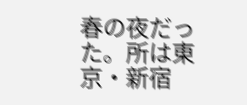春の夜だった。所は東京・新宿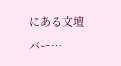にある文壇バー…